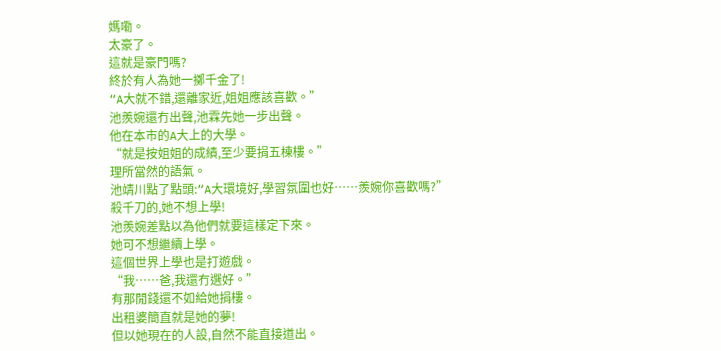媽嘞。
太豪了。
這就是豪門嗎?
終於有人為她一擲千金了!
“A大就不錯,還離家近,姐姐應該喜歡。”
池羨婉還冇出聲,池霖先她一步出聲。
他在本市的A大上的大學。
“就是按姐姐的成績,至少要捐五棟樓。”
理所當然的語氣。
池靖川點了點頭:“A大環境好,學習氛圍也好……羨婉你喜歡嗎?”
殺千刀的,她不想上學!
池羨婉差點以為他們就要這樣定下來。
她可不想繼續上學。
這個世界上學也是打遊戲。
“我……爸,我還冇選好。”
有那閒錢還不如給她捐樓。
出租婆簡直就是她的夢!
但以她現在的人設,自然不能直接道出。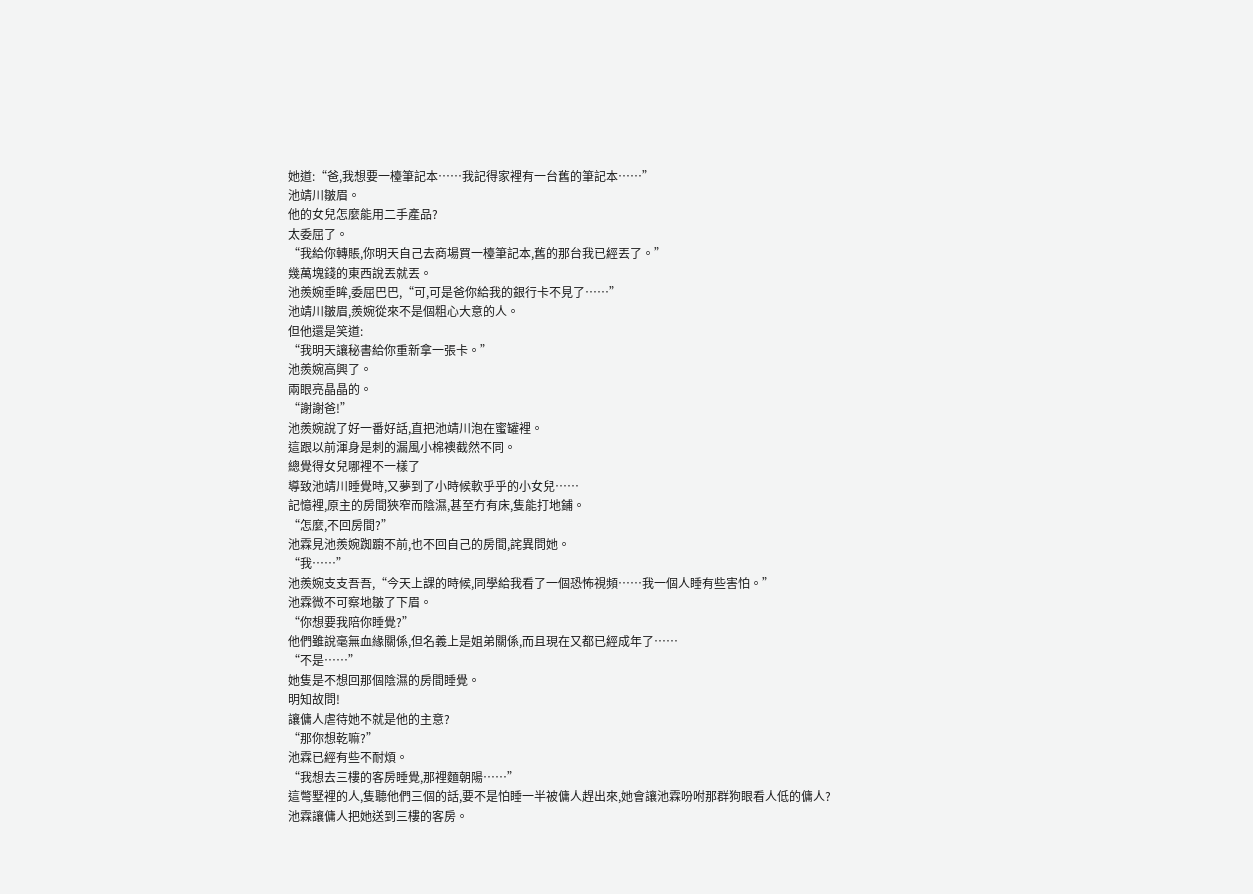她道:“爸,我想要一檯筆記本……我記得家裡有一台舊的筆記本……”
池靖川皺眉。
他的女兒怎麼能用二手產品?
太委屈了。
“我給你轉賬,你明天自己去商場買一檯筆記本,舊的那台我已經丟了。”
幾萬塊錢的東西說丟就丟。
池羨婉垂眸,委屈巴巴,“可,可是爸你給我的銀行卡不見了……”
池靖川皺眉,羨婉從來不是個粗心大意的人。
但他還是笑道:
“我明天讓秘書給你重新拿一張卡。”
池羨婉高興了。
兩眼亮晶晶的。
“謝謝爸!”
池羨婉說了好一番好話,直把池靖川泡在蜜罐裡。
這跟以前渾身是刺的漏風小棉襖截然不同。
總覺得女兒哪裡不一樣了
導致池靖川睡覺時,又夢到了小時候軟乎乎的小女兒……
記憶裡,原主的房間狹窄而陰濕,甚至冇有床,隻能打地鋪。
“怎麼,不回房間?”
池霖見池羨婉踟躕不前,也不回自己的房間,詫異問她。
“我……”
池羨婉支支吾吾,“今天上課的時候,同學給我看了一個恐怖視頻……我一個人睡有些害怕。”
池霖微不可察地皺了下眉。
“你想要我陪你睡覺?”
他們雖說毫無血緣關係,但名義上是姐弟關係,而且現在又都已經成年了……
“不是……”
她隻是不想回那個陰濕的房間睡覺。
明知故問!
讓傭人虐待她不就是他的主意?
“那你想乾嘛?”
池霖已經有些不耐煩。
“我想去三樓的客房睡覺,那裡麵朝陽……”
這彆墅裡的人,隻聽他們三個的話,要不是怕睡一半被傭人趕出來,她會讓池霖吩咐那群狗眼看人低的傭人?
池霖讓傭人把她送到三樓的客房。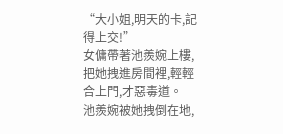“大小姐,明天的卡,記得上交!”
女傭帶著池羨婉上樓,把她拽進房間裡,輕輕合上門,才惡毒道。
池羨婉被她拽倒在地,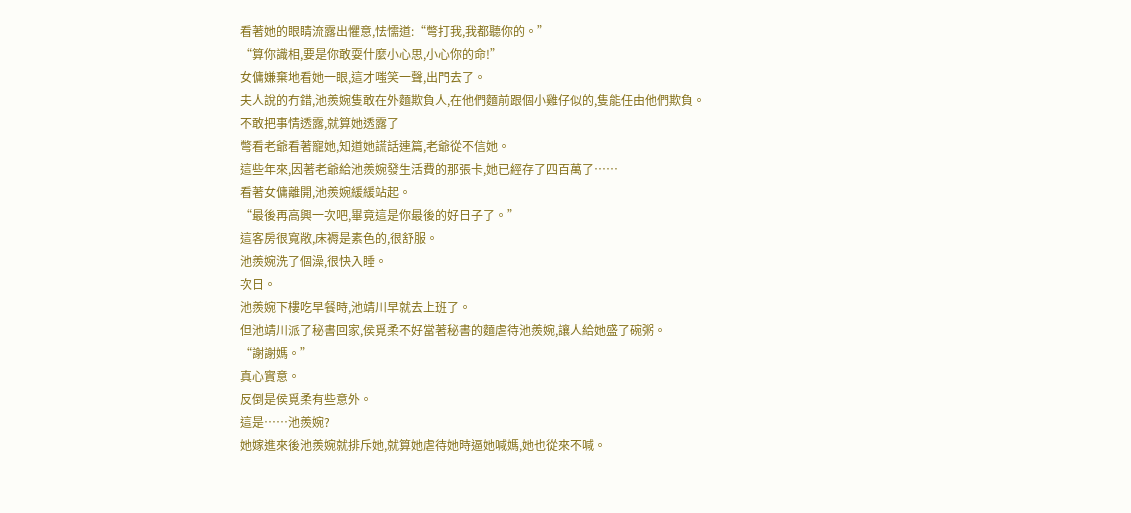看著她的眼睛流露出懼意,怯懦道:“彆打我,我都聽你的。”
“算你識相,要是你敢耍什麼小心思,小心你的命!”
女傭嫌棄地看她一眼,這才嗤笑一聲,出門去了。
夫人說的冇錯,池羨婉隻敢在外麵欺負人,在他們麵前跟個小雞仔似的,隻能任由他們欺負。
不敢把事情透露,就算她透露了
彆看老爺看著寵她,知道她謊話連篇,老爺從不信她。
這些年來,因著老爺給池羨婉發生活費的那張卡,她已經存了四百萬了……
看著女傭離開,池羨婉緩緩站起。
“最後再高興一次吧,畢竟這是你最後的好日子了。”
這客房很寬敞,床褥是素色的,很舒服。
池羨婉洗了個澡,很快入睡。
次日。
池羨婉下樓吃早餐時,池靖川早就去上班了。
但池靖川派了秘書回家,侯覓柔不好當著秘書的麵虐待池羨婉,讓人給她盛了碗粥。
“謝謝媽。”
真心實意。
反倒是侯覓柔有些意外。
這是……池羨婉?
她嫁進來後池羨婉就排斥她,就算她虐待她時逼她喊媽,她也從來不喊。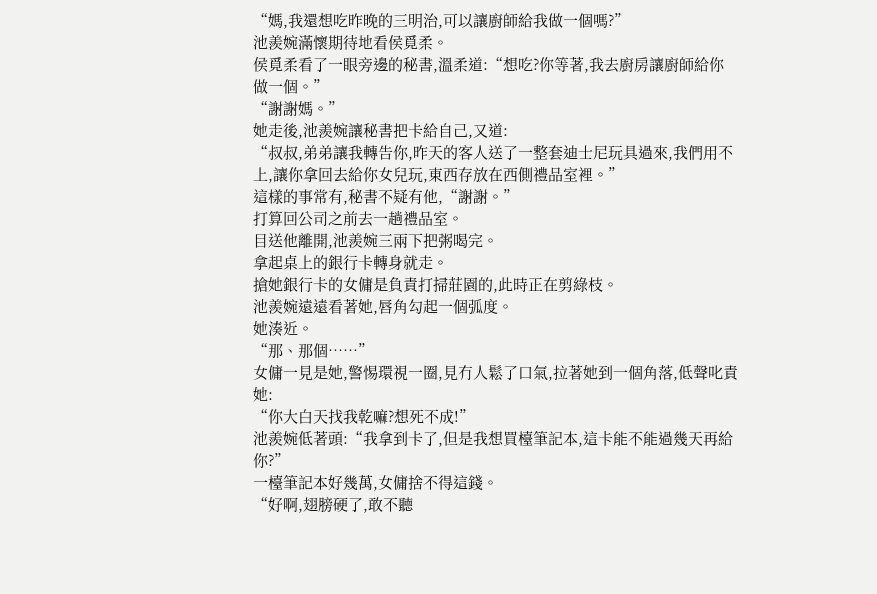“媽,我還想吃昨晚的三明治,可以讓廚師給我做一個嗎?”
池羨婉滿懷期待地看侯覓柔。
侯覓柔看了一眼旁邊的秘書,溫柔道:“想吃?你等著,我去廚房讓廚師給你做一個。”
“謝謝媽。”
她走後,池羨婉讓秘書把卡給自己,又道:
“叔叔,弟弟讓我轉告你,昨天的客人送了一整套迪士尼玩具過來,我們用不上,讓你拿回去給你女兒玩,東西存放在西側禮品室裡。”
這樣的事常有,秘書不疑有他,“謝謝。”
打算回公司之前去一趟禮品室。
目送他離開,池羨婉三兩下把粥喝完。
拿起桌上的銀行卡轉身就走。
搶她銀行卡的女傭是負責打掃莊園的,此時正在剪綠枝。
池羨婉遠遠看著她,唇角勾起一個弧度。
她湊近。
“那、那個……”
女傭一見是她,警惕環視一圈,見冇人鬆了口氣,拉著她到一個角落,低聲叱責她:
“你大白天找我乾嘛?想死不成!”
池羨婉低著頭:“我拿到卡了,但是我想買檯筆記本,這卡能不能過幾天再給你?”
一檯筆記本好幾萬,女傭捨不得這錢。
“好啊,翅膀硬了,敢不聽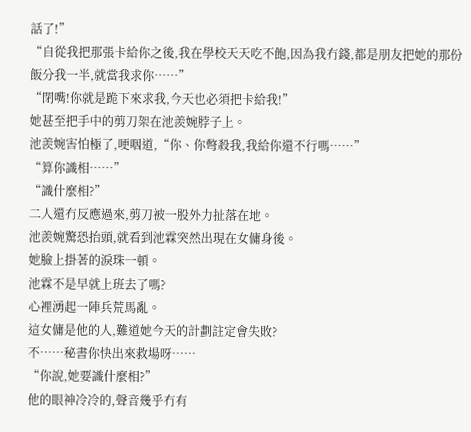話了!”
“自從我把那張卡給你之後,我在學校天天吃不飽,因為我冇錢,都是朋友把她的那份飯分我一半,就當我求你……”
“閉嘴!你就是跪下來求我,今天也必須把卡給我!”
她甚至把手中的剪刀架在池羨婉脖子上。
池羨婉害怕極了,哽咽道,“你、你彆殺我,我給你還不行嗎……”
“算你識相……”
“識什麼相?”
二人還冇反應過來,剪刀被一股外力扯落在地。
池羨婉驚恐抬頭,就看到池霖突然出現在女傭身後。
她臉上掛著的淚珠一頓。
池霖不是早就上班去了嗎?
心裡湧起一陣兵荒馬亂。
這女傭是他的人,難道她今天的計劃註定會失敗?
不……秘書你快出來救場呀……
“你說,她要識什麼相?”
他的眼神冷冷的,聲音幾乎冇有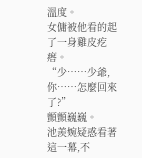溫度。
女傭被他看的起了一身雞皮疙瘩。
“少……少爺,你……怎麼回來了?”
顫顫巍巍。
池羨婉疑惑看著這一幕,不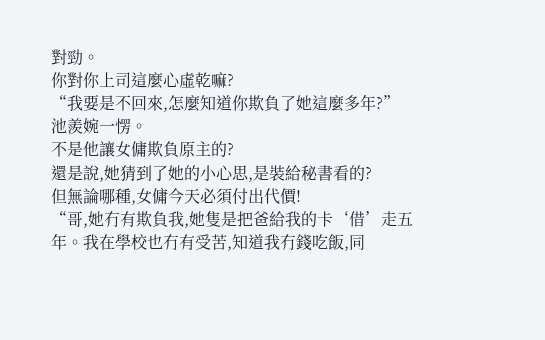對勁。
你對你上司這麼心虛乾嘛?
“我要是不回來,怎麼知道你欺負了她這麼多年?”
池羨婉一愣。
不是他讓女傭欺負原主的?
還是說,她猜到了她的小心思,是裝給秘書看的?
但無論哪種,女傭今天必須付出代價!
“哥,她冇有欺負我,她隻是把爸給我的卡‘借’走五年。我在學校也冇有受苦,知道我冇錢吃飯,同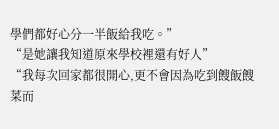學們都好心分一半飯給我吃。”
“是她讓我知道原來學校裡還有好人”
“我每次回家都很開心,更不會因為吃到餿飯餿菜而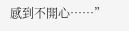感到不開心……”